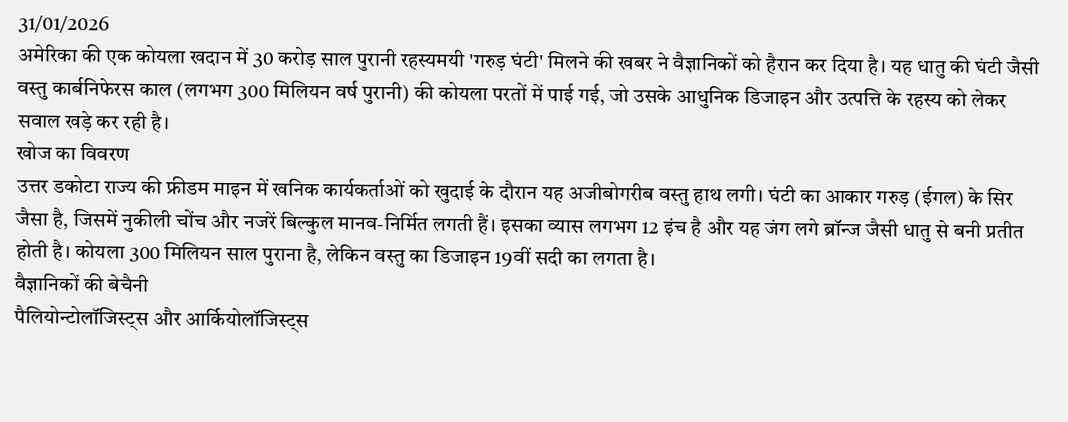31/01/2026
अमेरिका की एक कोयला खदान में 30 करोड़ साल पुरानी रहस्यमयी 'गरुड़ घंटी' मिलने की खबर ने वैज्ञानिकों को हैरान कर दिया है। यह धातु की घंटी जैसी वस्तु कार्बनिफेरस काल (लगभग 300 मिलियन वर्ष पुरानी) की कोयला परतों में पाई गई, जो उसके आधुनिक डिजाइन और उत्पत्ति के रहस्य को लेकर सवाल खड़े कर रही है।
खोज का विवरण
उत्तर डकोटा राज्य की फ्रीडम माइन में खनिक कार्यकर्ताओं को खुदाई के दौरान यह अजीबोगरीब वस्तु हाथ लगी। घंटी का आकार गरुड़ (ईगल) के सिर जैसा है, जिसमें नुकीली चोंच और नजरें बिल्कुल मानव-निर्मित लगती हैं। इसका व्यास लगभग 12 इंच है और यह जंग लगे ब्रॉन्ज जैसी धातु से बनी प्रतीत होती है। कोयला 300 मिलियन साल पुराना है, लेकिन वस्तु का डिजाइन 19वीं सदी का लगता है।
वैज्ञानिकों की बेचैनी
पैलियोन्टोलॉजिस्ट्स और आर्कियोलॉजिस्ट्स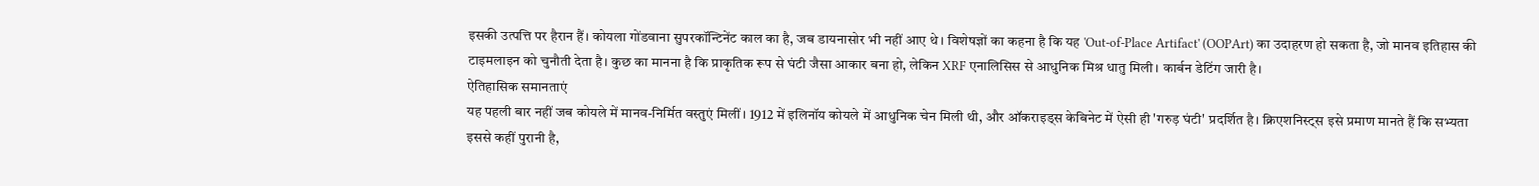इसकी उत्पत्ति पर हैरान हैं। कोयला गोंडवाना सुपरकॉन्टिनेंट काल का है, जब डायनासोर भी नहीं आए थे। विशेषज्ञों का कहना है कि यह 'Out-of-Place Artifact' (OOPArt) का उदाहरण हो सकता है, जो मानव इतिहास की टाइमलाइन को चुनौती देता है। कुछ का मानना है कि प्राकृतिक रूप से घंटी जैसा आकार बना हो, लेकिन XRF एनालिसिस से आधुनिक मिश्र धातु मिली। कार्बन डेटिंग जारी है।
ऐतिहासिक समानताएं
यह पहली बार नहीं जब कोयले में मानव-निर्मित वस्तुएं मिलीं। 1912 में इलिनॉय कोयले में आधुनिक चेन मिली थी, और ऑकराइड्स केबिनेट में ऐसी ही 'गरुड़ घंटी' प्रदर्शित है। क्रिएशनिस्ट्स इसे प्रमाण मानते हैं कि सभ्यता इससे कहीं पुरानी है,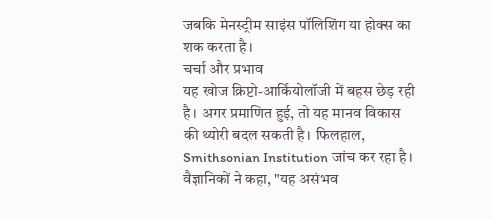जबकि मेनस्ट्रीम साइंस पॉलिशिंग या होक्स का शक करता है।
चर्चा और प्रभाव
यह खोज क्रिप्टो-आर्कियोलॉजी में बहस छेड़ रही है। अगर प्रमाणित हुई, तो यह मानव विकास की थ्योरी बदल सकती है। फिलहाल, Smithsonian Institution जांच कर रहा है। वैज्ञानिकों ने कहा, "यह असंभव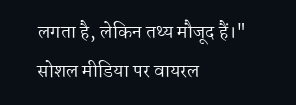लगता है, लेकिन तथ्य मौजूद हैं।" सोशल मीडिया पर वायरल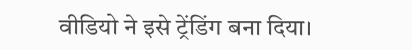वीडियो ने इसे ट्रेंडिंग बना दिया।